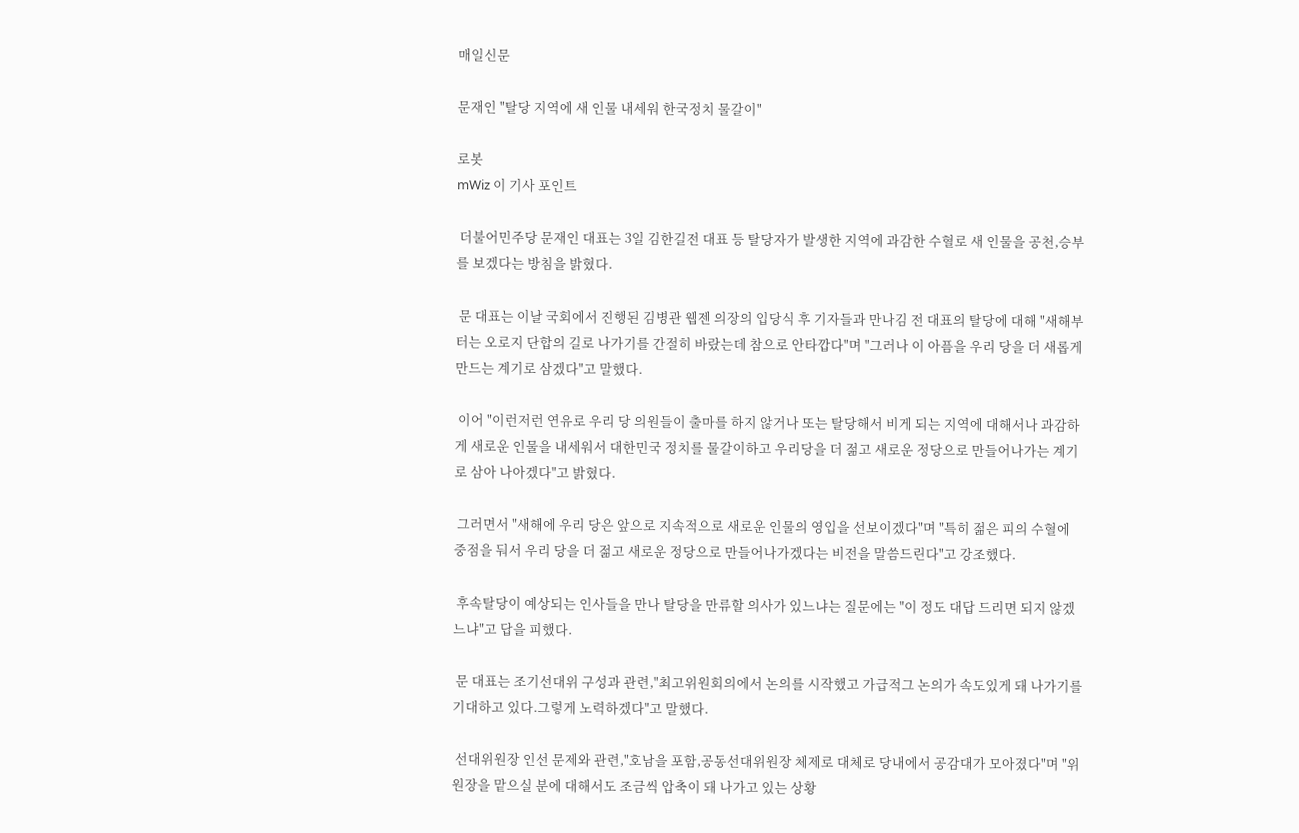매일신문

문재인 "탈당 지역에 새 인물 내세워 한국정치 물갈이"

로봇
mWiz 이 기사 포인트

 더불어민주당 문재인 대표는 3일 김한길전 대표 등 탈당자가 발생한 지역에 과감한 수혈로 새 인물을 공천,승부를 보겠다는 방침을 밝혔다.

 문 대표는 이날 국회에서 진행된 김병관 웹젠 의장의 입당식 후 기자들과 만나김 전 대표의 탈당에 대해 "새해부터는 오로지 단합의 길로 나가기를 간절히 바랐는데 참으로 안타깝다"며 "그러나 이 아픔을 우리 당을 더 새롭게 만드는 계기로 삼겠다"고 말했다.

 이어 "이런저런 연유로 우리 당 의원들이 출마를 하지 않거나 또는 탈당해서 비게 되는 지역에 대해서나 과감하게 새로운 인물을 내세워서 대한민국 정치를 물갈이하고 우리당을 더 젊고 새로운 정당으로 만들어나가는 계기로 삼아 나아겠다"고 밝혔다.

 그러면서 "새해에 우리 당은 앞으로 지속적으로 새로운 인물의 영입을 선보이겠다"며 "특히 젊은 피의 수혈에 중점을 둬서 우리 당을 더 젊고 새로운 정당으로 만들어나가겠다는 비전을 말씀드린다"고 강조했다.

 후속탈당이 예상되는 인사들을 만나 탈당을 만류할 의사가 있느냐는 질문에는 "이 정도 대답 드리면 되지 않겠느냐"고 답을 피했다.

 문 대표는 조기선대위 구성과 관련,"최고위원회의에서 논의를 시작했고 가급적그 논의가 속도있게 돼 나가기를 기대하고 있다.그렇게 노력하겠다"고 말했다.

 선대위원장 인선 문제와 관련,"호남을 포함,공동선대위원장 체제로 대체로 당내에서 공감대가 모아졌다"며 "위원장을 맡으실 분에 대해서도 조금씩 압축이 돼 나가고 있는 상황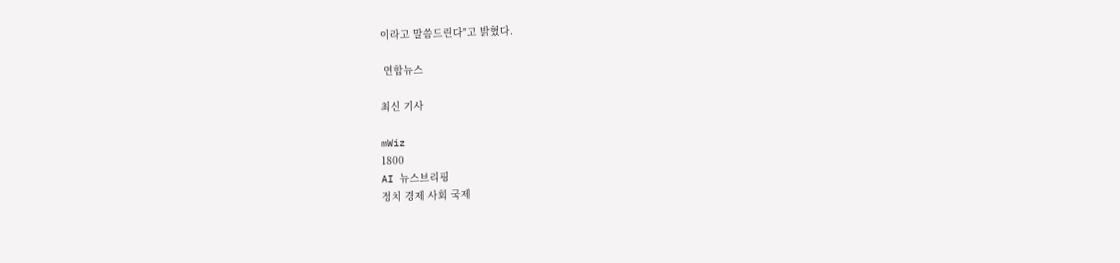이라고 말씀드린다"고 밝혔다.

 연합뉴스

최신 기사

mWiz
1800
AI 뉴스브리핑
정치 경제 사회 국제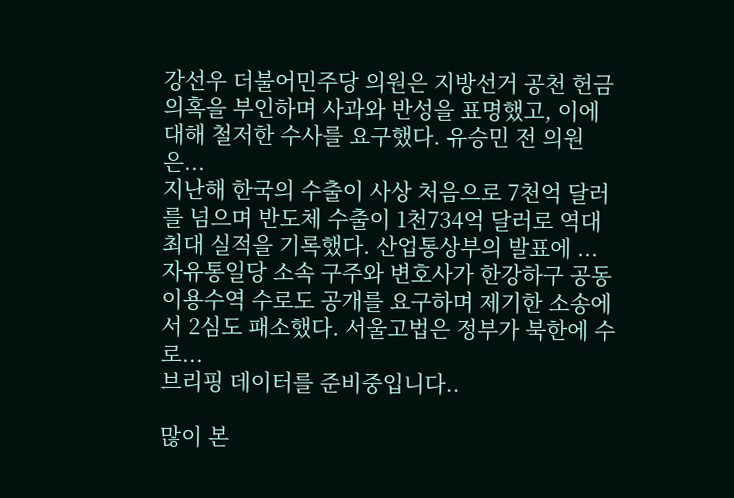강선우 더불어민주당 의원은 지방선거 공천 헌금 의혹을 부인하며 사과와 반성을 표명했고, 이에 대해 철저한 수사를 요구했다. 유승민 전 의원은...
지난해 한국의 수출이 사상 처음으로 7천억 달러를 넘으며 반도체 수출이 1천734억 달러로 역대 최대 실적을 기록했다. 산업통상부의 발표에 ...
자유통일당 소속 구주와 변호사가 한강하구 공동이용수역 수로도 공개를 요구하며 제기한 소송에서 2심도 패소했다. 서울고법은 정부가 북한에 수로...
브리핑 데이터를 준비중입니다..

많이 본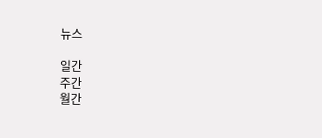뉴스

일간
주간
월간